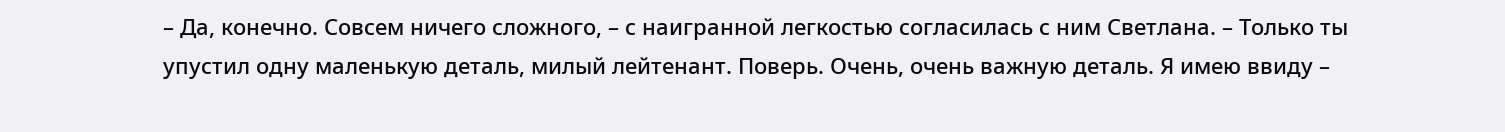– Да, конечно. Совсем ничего сложного, – с наигранной легкостью согласилась с ним Светлана. – Только ты упустил одну маленькую деталь, милый лейтенант. Поверь. Очень, очень важную деталь. Я имею ввиду –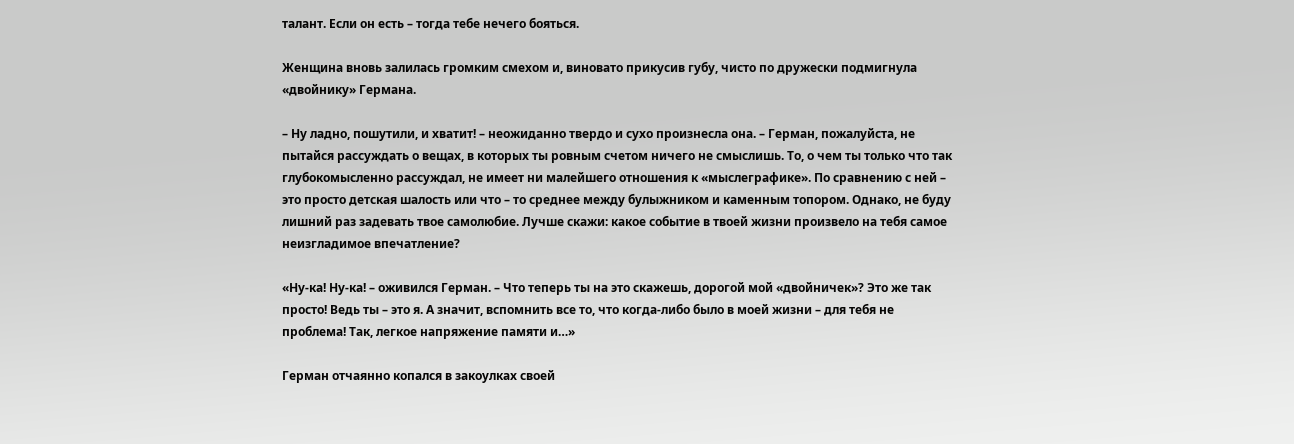талант. Если он есть – тогда тебе нечего бояться.

Женщина вновь залилась громким смехом и, виновато прикусив губу, чисто по дружески подмигнула «двойнику» Германа.

– Ну ладно, пошутили, и хватит! – неожиданно твердо и сухо произнесла она. – Герман, пожалуйста, не пытайся рассуждать о вещах, в которых ты ровным счетом ничего не смыслишь. То, о чем ты только что так глубокомысленно рассуждал, не имеет ни малейшего отношения к «мыслеграфике». По сравнению с ней – это просто детская шалость или что – то среднее между булыжником и каменным топором. Однако, не буду лишний раз задевать твое самолюбие. Лучше скажи: какое событие в твоей жизни произвело на тебя самое неизгладимое впечатление?

«Ну-ка! Ну-ка! – оживился Герман. – Что теперь ты на это скажешь, дорогой мой «двойничек»? Это же так просто! Ведь ты – это я. А значит, вспомнить все то, что когда-либо было в моей жизни – для тебя не проблема! Так, легкое напряжение памяти и…»

Герман отчаянно копался в закоулках своей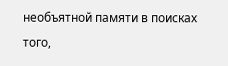необъятной памяти в поисках того,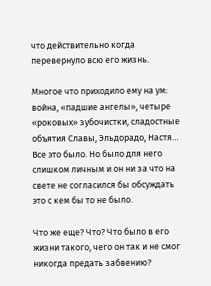что действительно когда перевернуло всю его жизнь.

Многое что приходило ему на ум: война, «падшие ангелы», четыре «роковых» зубочистки, сладостные объятия Славы, Эльдорадо, Настя… Все это было. Но было для него слишком личным и он ни за что на свете не согласился бы обсуждать это с кем бы то не было.

Что же еще? Что? Что было в его жизни такого, чего он так и не смог никогда предать забвению?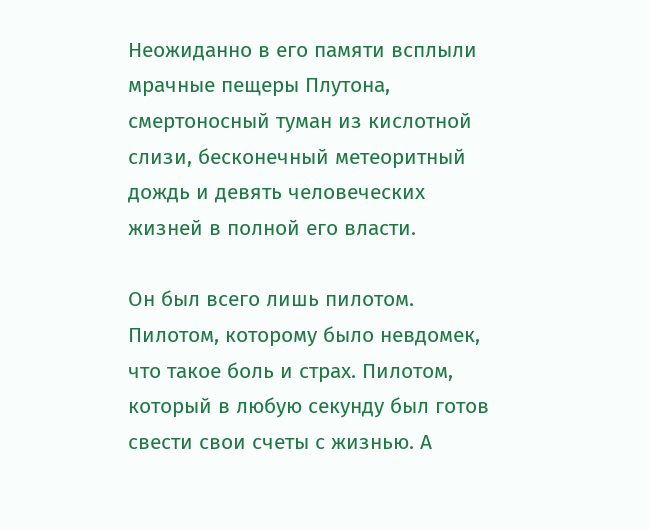Неожиданно в его памяти всплыли мрачные пещеры Плутона, смертоносный туман из кислотной слизи, бесконечный метеоритный дождь и девять человеческих жизней в полной его власти.

Он был всего лишь пилотом. Пилотом, которому было невдомек, что такое боль и страх. Пилотом, который в любую секунду был готов свести свои счеты с жизнью. А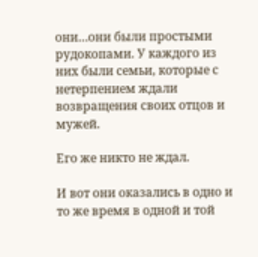они…они были простыми рудокопами. У каждого из них были семьи, которые с нетерпением ждали возвращения своих отцов и мужей.

Его же никто не ждал.

И вот они оказались в одно и то же время в одной и той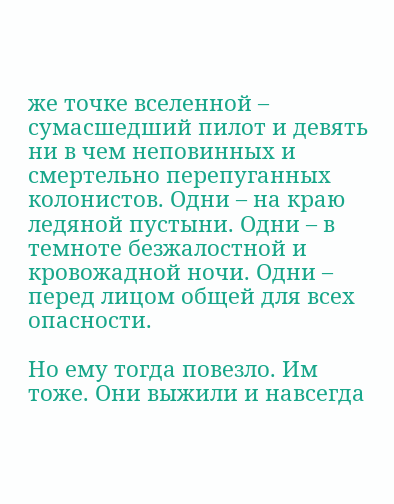же точке вселенной – сумасшедший пилот и девять ни в чем неповинных и смертельно перепуганных колонистов. Одни – на краю ледяной пустыни. Одни – в темноте безжалостной и кровожадной ночи. Одни – перед лицом общей для всех опасности.

Но ему тогда повезло. Им тоже. Они выжили и навсегда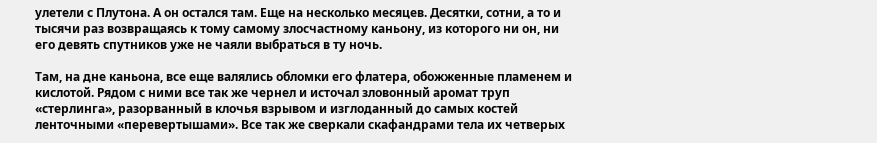улетели с Плутона. А он остался там. Еще на несколько месяцев. Десятки, сотни, а то и тысячи раз возвращаясь к тому самому злосчастному каньону, из которого ни он, ни его девять спутников уже не чаяли выбраться в ту ночь.

Там, на дне каньона, все еще валялись обломки его флатера, обожженные пламенем и кислотой. Рядом с ними все так же чернел и источал зловонный аромат труп «стерлинга», разорванный в клочья взрывом и изглоданный до самых костей ленточными «перевертышами». Все так же сверкали скафандрами тела их четверых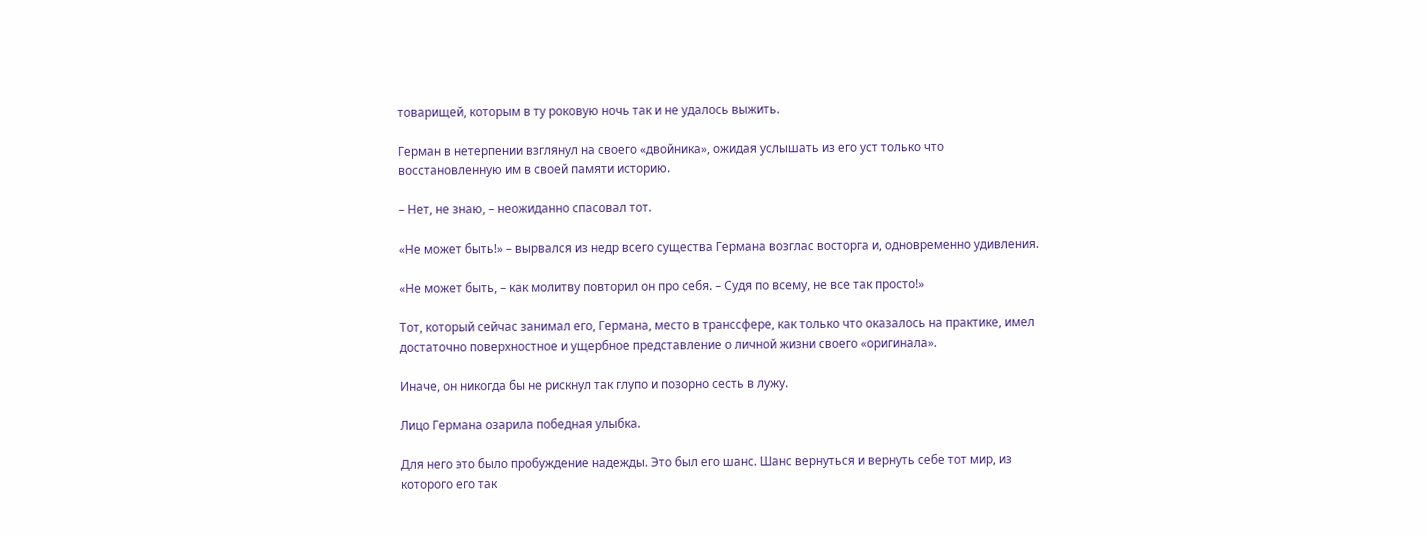товарищей, которым в ту роковую ночь так и не удалось выжить.

Герман в нетерпении взглянул на своего «двойника», ожидая услышать из его уст только что восстановленную им в своей памяти историю.

– Нет, не знаю, – неожиданно спасовал тот.

«Не может быть!» – вырвался из недр всего существа Германа возглас восторга и, одновременно удивления.

«Не может быть, – как молитву повторил он про себя. – Судя по всему, не все так просто!»

Тот, который сейчас занимал его, Германа, место в транссфере, как только что оказалось на практике, имел достаточно поверхностное и ущербное представление о личной жизни своего «оригинала».

Иначе, он никогда бы не рискнул так глупо и позорно сесть в лужу.

Лицо Германа озарила победная улыбка.

Для него это было пробуждение надежды. Это был его шанс. Шанс вернуться и вернуть себе тот мир, из которого его так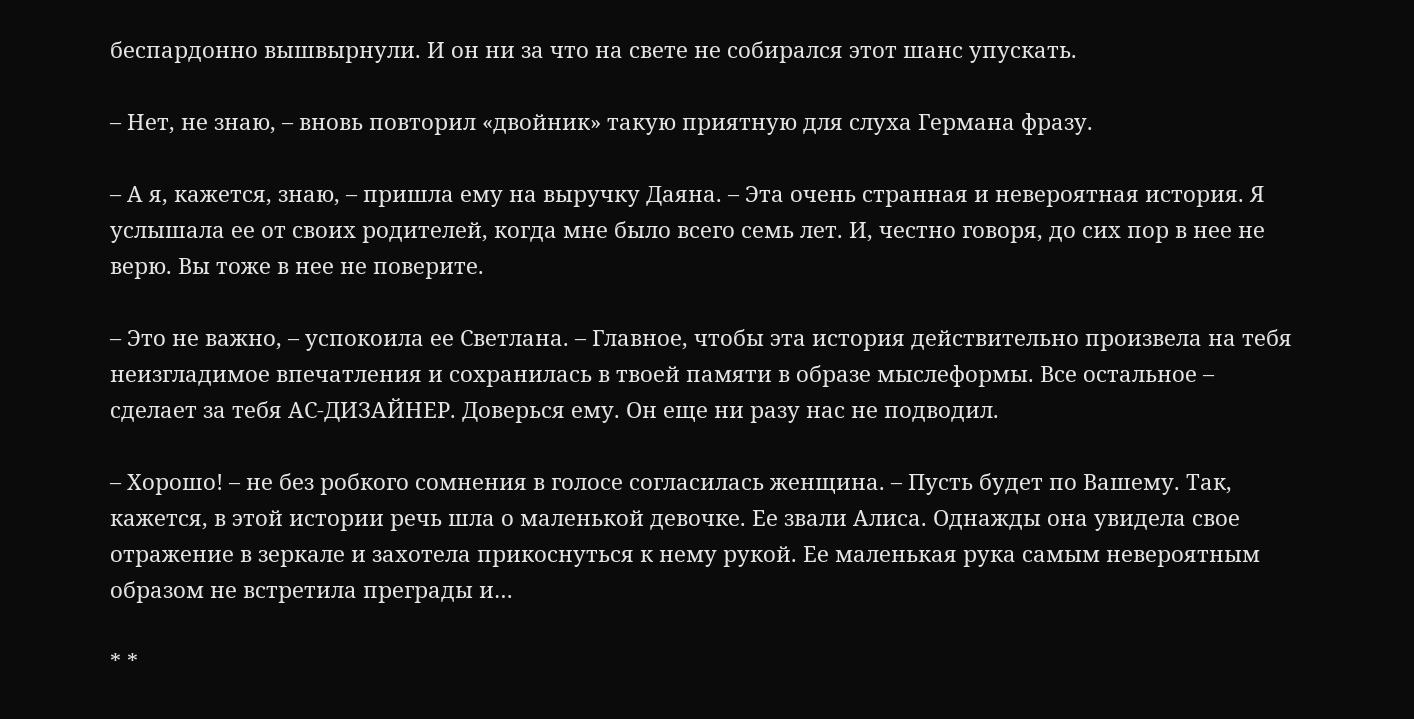беспардонно вышвырнули. И он ни за что на свете не собирался этот шанс упускать.

– Нет, не знаю, – вновь повторил «двойник» такую приятную для слуха Германа фразу.

– А я, кажется, знаю, – пришла ему на выручку Даяна. – Эта очень странная и невероятная история. Я услышала ее от своих родителей, когда мне было всего семь лет. И, честно говоря, до сих пор в нее не верю. Вы тоже в нее не поверите.

– Это не важно, – успокоила ее Светлана. – Главное, чтобы эта история действительно произвела на тебя неизгладимое впечатления и сохранилась в твоей памяти в образе мыслеформы. Все остальное – сделает за тебя АС-ДИЗАЙНЕР. Доверься ему. Он еще ни разу нас не подводил.

– Хорошо! – не без робкого сомнения в голосе согласилась женщина. – Пусть будет по Вашему. Так, кажется, в этой истории речь шла о маленькой девочке. Ее звали Алиса. Однажды она увидела свое отражение в зеркале и захотела прикоснуться к нему рукой. Ее маленькая рука самым невероятным образом не встретила преграды и…

* *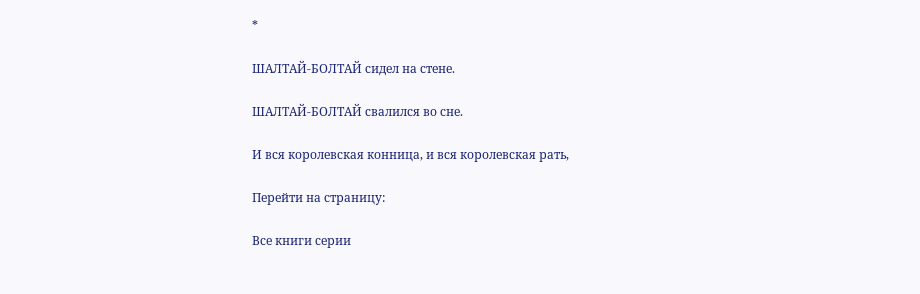*

ШАЛТАЙ-БОЛТАЙ сидел на стене.

ШАЛТАЙ-БОЛТАЙ свалился во сне.

И вся королевская конница, и вся королевская рать,

Перейти на страницу:

Все книги серии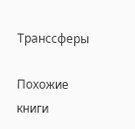Транссферы

Похожие книги